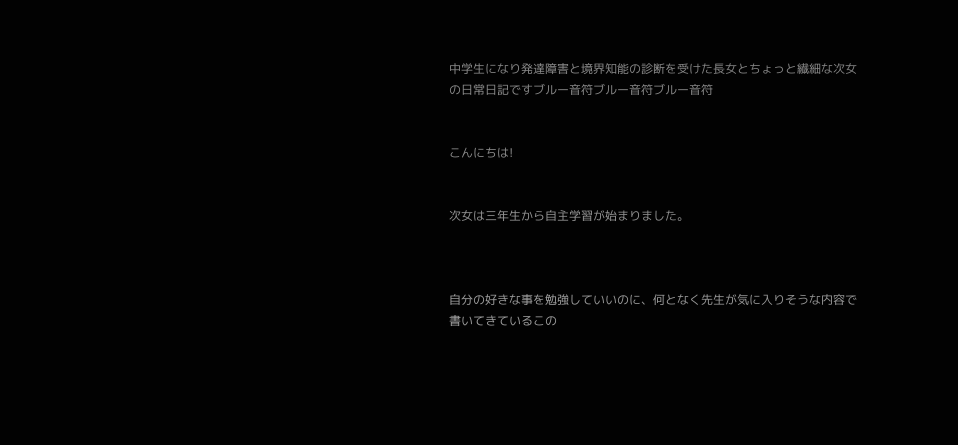中学生になり発達障害と境界知能の診断を受けた長女とちょっと繊細な次女の日常日記ですブルー音符ブルー音符ブルー音符


こんにちは!


次女は三年生から自主学習が始まりました。



自分の好きな事を勉強していいのに、何となく先生が気に入りそうな内容で書いてきているこの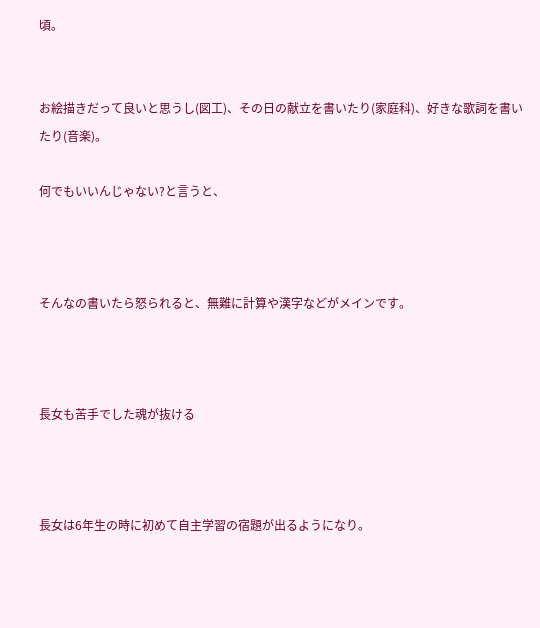頃。


お絵描きだって良いと思うし(図工)、その日の献立を書いたり(家庭科)、好きな歌詞を書いたり(音楽)。

何でもいいんじゃない?と言うと、



そんなの書いたら怒られると、無難に計算や漢字などがメインです。



長女も苦手でした魂が抜ける



長女は6年生の時に初めて自主学習の宿題が出るようになり。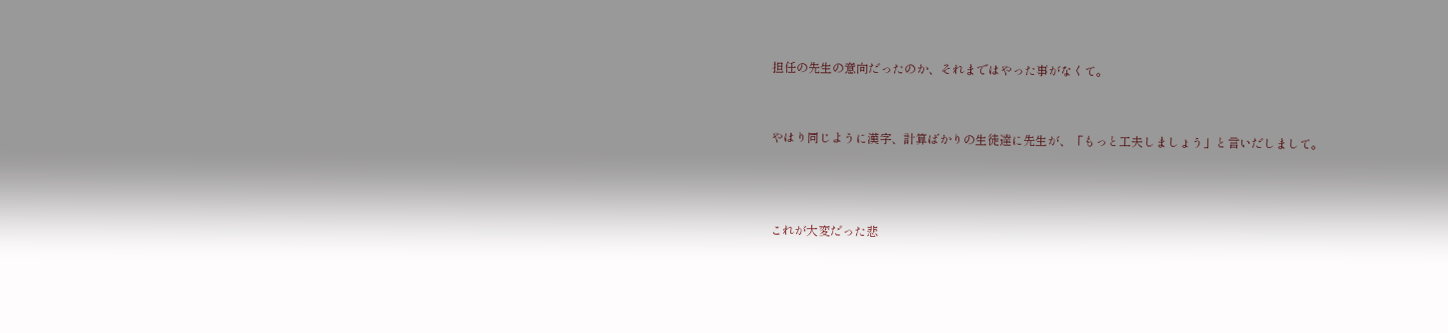担任の先生の意向だったのか、それまではやった事がなくて。


やはり同じように漢字、計算ばかりの生徒達に先生が、「もっと工夫しましょう」と言いだしまして。



これが大変だった悲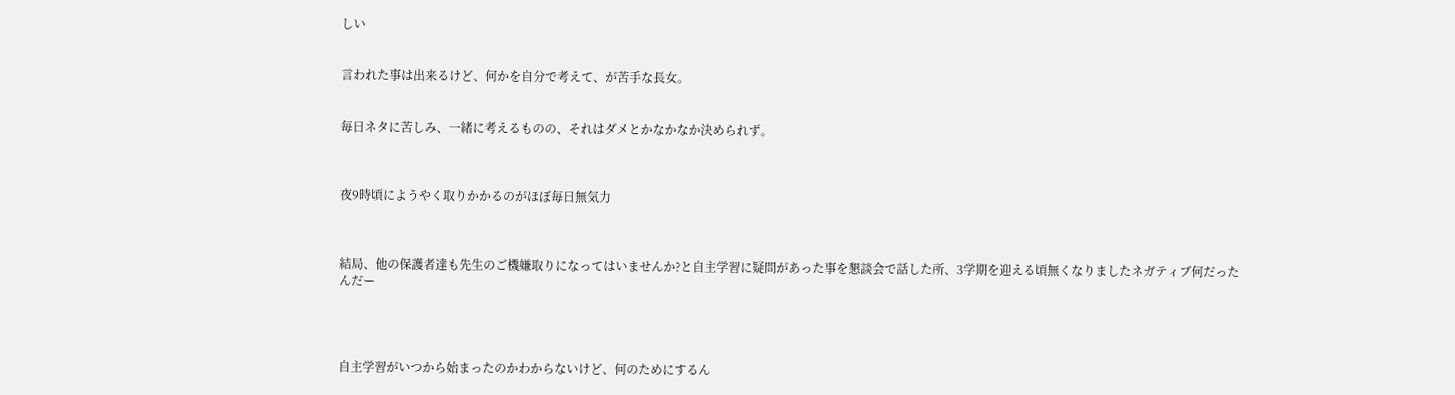しい


言われた事は出来るけど、何かを自分で考えて、が苦手な長女。


毎日ネタに苦しみ、一緒に考えるものの、それはダメとかなかなか決められず。



夜9時頃にようやく取りかかるのがほぼ毎日無気力



結局、他の保護者達も先生のご機嫌取りになってはいませんか?と自主学習に疑問があった事を懇談会で話した所、3学期を迎える頃無くなりましたネガティブ何だったんだー




自主学習がいつから始まったのかわからないけど、何のためにするん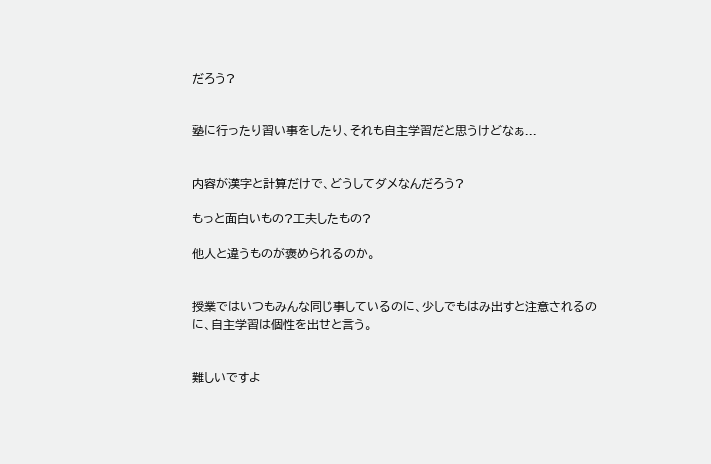だろう?


塾に行ったり習い事をしたり、それも自主学習だと思うけどなぁ...


内容が漢字と計算だけで、どうしてダメなんだろう?

もっと面白いもの?工夫したもの?

他人と違うものが褒められるのか。


授業ではいつもみんな同じ事しているのに、少しでもはみ出すと注意されるのに、自主学習は個性を出せと言う。


難しいですよ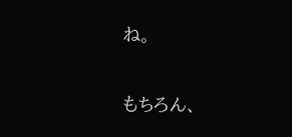ね。


もちろん、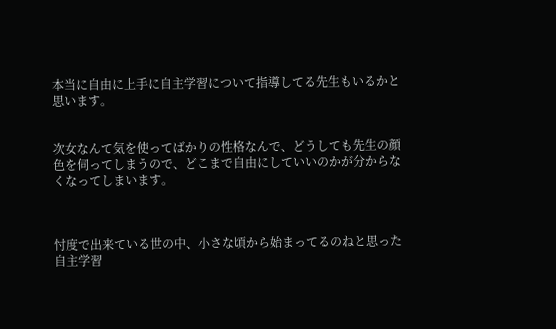本当に自由に上手に自主学習について指導してる先生もいるかと思います。


次女なんて気を使ってばかりの性格なんで、どうしても先生の顔色を伺ってしまうので、どこまで自由にしていいのかが分からなくなってしまいます。



忖度で出来ている世の中、小さな頃から始まってるのねと思った自主学習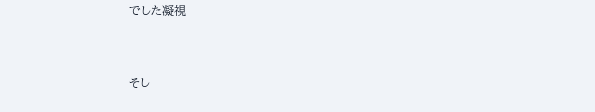でした凝視


そし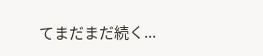てまだまだ続く...